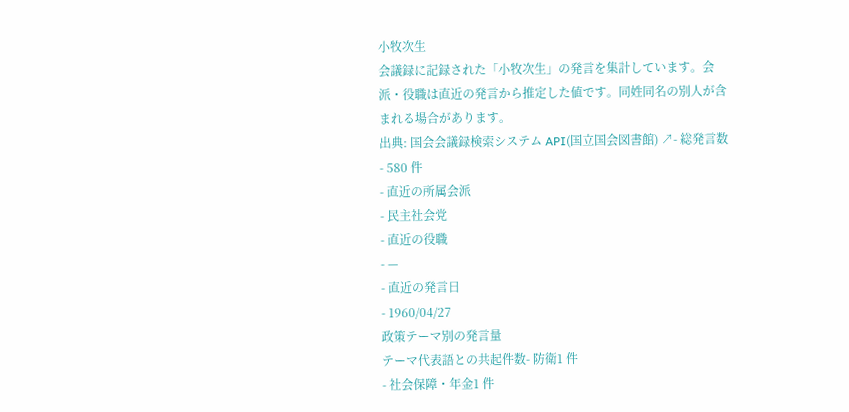小牧次生
会議録に記録された「小牧次生」の発言を集計しています。会派・役職は直近の発言から推定した値です。同姓同名の別人が含まれる場合があります。
出典: 国会会議録検索システム API(国立国会図書館) ↗- 総発言数
- 580 件
- 直近の所属会派
- 民主社会党
- 直近の役職
- —
- 直近の発言日
- 1960/04/27
政策テーマ別の発言量
テーマ代表語との共起件数- 防衛1 件
- 社会保障・年金1 件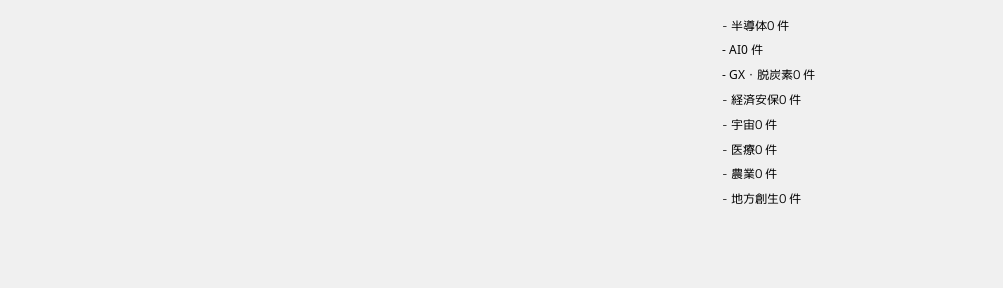- 半導体0 件
- AI0 件
- GX・脱炭素0 件
- 経済安保0 件
- 宇宙0 件
- 医療0 件
- 農業0 件
- 地方創生0 件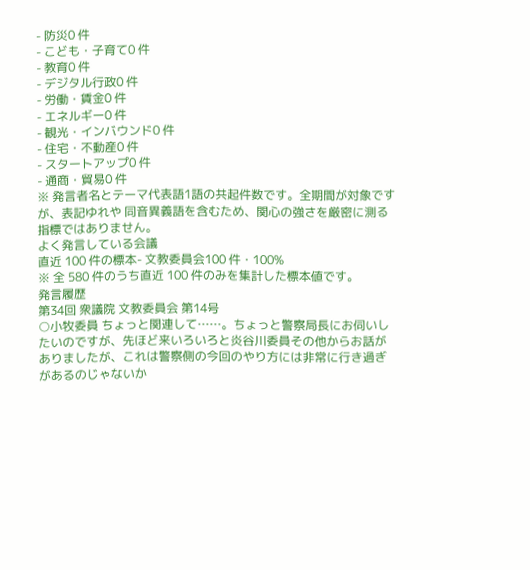- 防災0 件
- こども・子育て0 件
- 教育0 件
- デジタル行政0 件
- 労働・賃金0 件
- エネルギー0 件
- 観光・インバウンド0 件
- 住宅・不動産0 件
- スタートアップ0 件
- 通商・貿易0 件
※ 発言者名とテーマ代表語1語の共起件数です。全期間が対象ですが、表記ゆれや 同音異義語を含むため、関心の強さを厳密に測る指標ではありません。
よく発言している会議
直近 100 件の標本- 文教委員会100 件・100%
※ 全 580 件のうち直近 100 件のみを集計した標本値です。
発言履歴
第34回 衆議院 文教委員会 第14号
○小牧委員 ちょっと関連して……。ちょっと警察局長にお伺いしたいのですが、先ほど来いろいろと炎谷川委員その他からお話がありましたが、これは警察側の今回のやり方には非常に行き過ぎがあるのじゃないか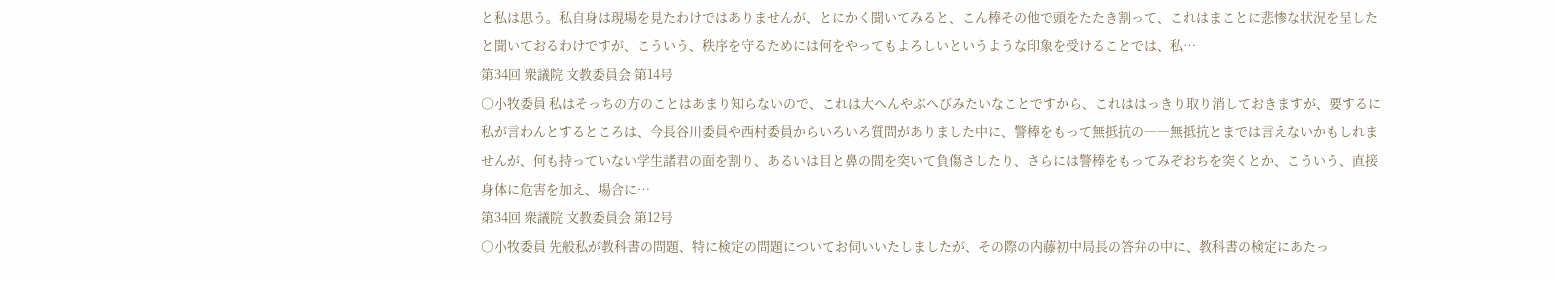と私は思う。私自身は現場を見たわけではありませんが、とにかく聞いてみると、こん棒その他で頭をたたき割って、これはまことに悲惨な状況を呈したと聞いておるわけですが、こういう、秩序を守るためには何をやってもよろしいというような印象を受けることでは、私…
第34回 衆議院 文教委員会 第14号
○小牧委員 私はそっちの方のことはあまり知らないので、これは大へんやぶへびみたいなことですから、これははっきり取り消しておきますが、要するに私が言わんとするところは、今長谷川委員や西村委員からいろいろ質問がありました中に、警棒をもって無抵抗の――無抵抗とまでは言えないかもしれませんが、何も持っていない学生諸君の面を割り、あるいは目と鼻の間を突いて負傷さしたり、さらには警棒をもってみぞおちを突くとか、こういう、直接身体に危害を加え、場合に…
第34回 衆議院 文教委員会 第12号
○小牧委員 先般私が教科書の問題、特に検定の問題についてお伺いいたしましたが、その際の内藤初中局長の答弁の中に、教科書の検定にあたっ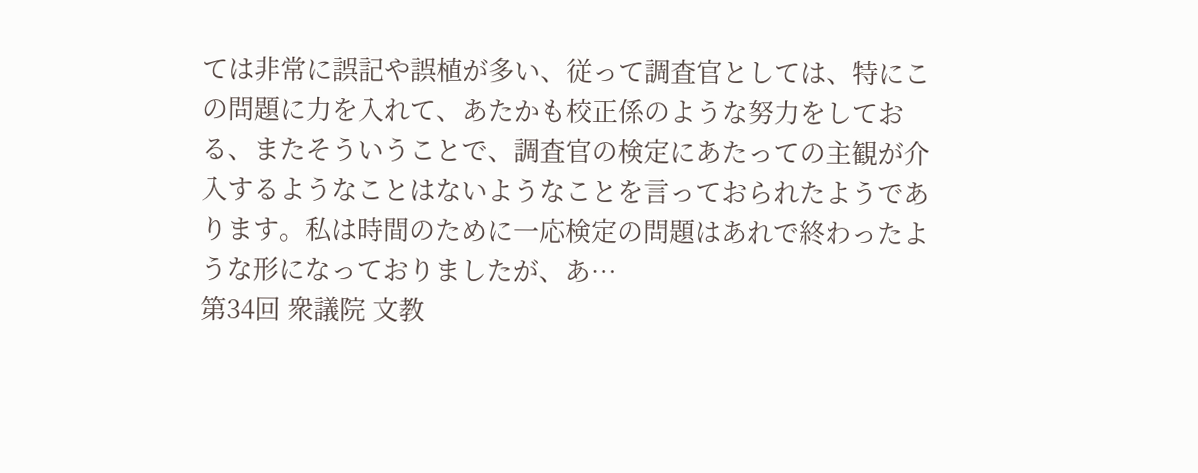ては非常に誤記や誤植が多い、従って調査官としては、特にこの問題に力を入れて、あたかも校正係のような努力をしておる、またそういうことで、調査官の検定にあたっての主観が介入するようなことはないようなことを言っておられたようであります。私は時間のために一応検定の問題はあれで終わったような形になっておりましたが、あ…
第34回 衆議院 文教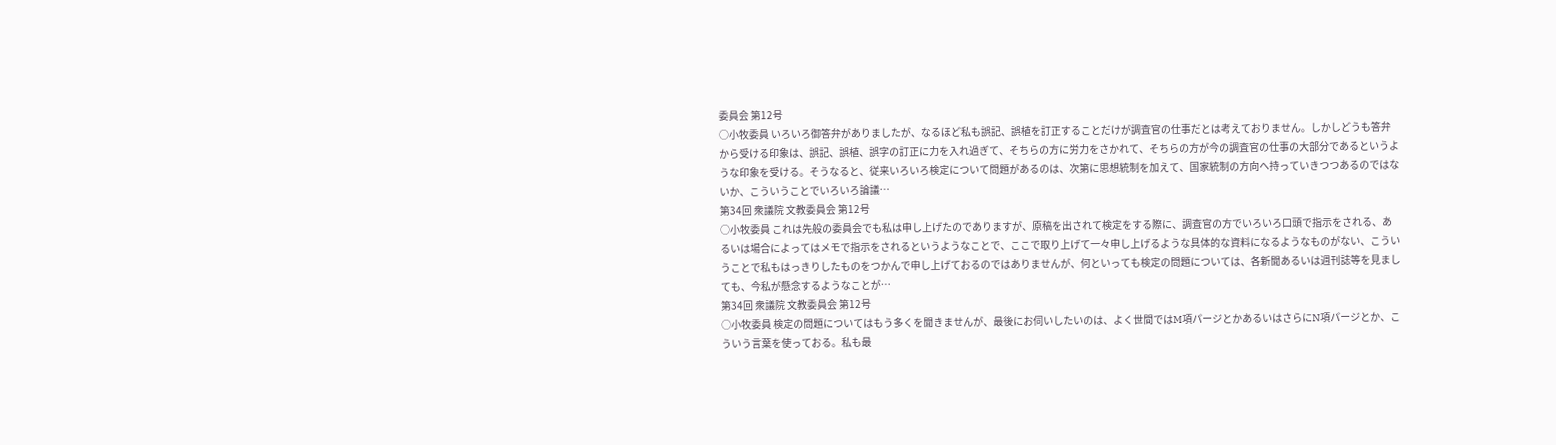委員会 第12号
○小牧委員 いろいろ御答弁がありましたが、なるほど私も誤記、誤植を訂正することだけが調査官の仕事だとは考えておりません。しかしどうも答弁から受ける印象は、誤記、誤植、誤字の訂正に力を入れ過ぎて、そちらの方に労力をさかれて、そちらの方が今の調査官の仕事の大部分であるというような印象を受ける。そうなると、従来いろいろ検定について問題があるのは、次第に思想統制を加えて、国家統制の方向へ持っていきつつあるのではないか、こういうことでいろいろ論議…
第34回 衆議院 文教委員会 第12号
○小牧委員 これは先般の委員会でも私は申し上げたのでありますが、原稿を出されて検定をする際に、調査官の方でいろいろ口頭で指示をされる、あるいは場合によってはメモで指示をされるというようなことで、ここで取り上げて一々申し上げるような具体的な資料になるようなものがない、こういうことで私もはっきりしたものをつかんで申し上げておるのではありませんが、何といっても検定の問題については、各新聞あるいは週刊誌等を見ましても、今私が懸念するようなことが…
第34回 衆議院 文教委員会 第12号
○小牧委員 検定の問題についてはもう多くを聞きませんが、最後にお伺いしたいのは、よく世間ではM項パージとかあるいはさらにN項パージとか、こういう言葉を使っておる。私も最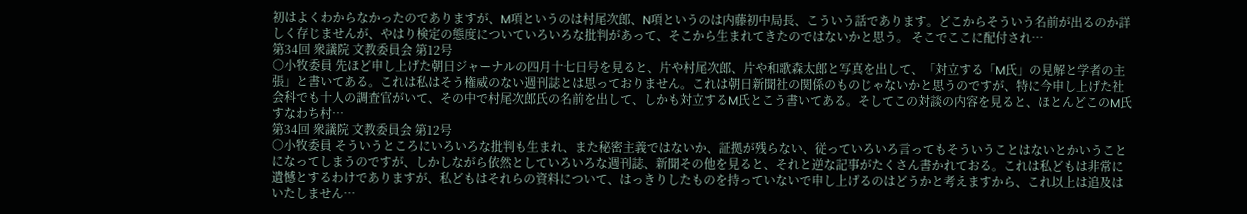初はよくわからなかったのでありますが、M項というのは村尾次郎、N項というのは内藤初中局長、こういう話であります。どこからそういう名前が出るのか詳しく存じませんが、やはり検定の態度についていろいろな批判があって、そこから生まれてきたのではないかと思う。 そこでここに配付され…
第34回 衆議院 文教委員会 第12号
○小牧委員 先ほど申し上げた朝日ジャーナルの四月十七日号を見ると、片や村尾次郎、片や和歌森太郎と写真を出して、「対立する「M氏」の見解と学者の主張」と書いてある。これは私はそう権威のない週刊誌とは思っておりません。これは朝日新聞社の関係のものじゃないかと思うのですが、特に今申し上げた社会科でも十人の調査官がいて、その中で村尾次郎氏の名前を出して、しかも対立するM氏とこう書いてある。そしてこの対談の内容を見ると、ほとんどこのM氏すなわち村…
第34回 衆議院 文教委員会 第12号
○小牧委員 そういうところにいろいろな批判も生まれ、また秘密主義ではないか、証拠が残らない、従っていろいろ言ってもそういうことはないとかいうことになってしまうのですが、しかしながら依然としていろいろな週刊誌、新聞その他を見ると、それと逆な記事がたくさん書かれておる。これは私どもは非常に遺憾とするわけでありますが、私どもはそれらの資料について、はっきりしたものを持っていないで申し上げるのはどうかと考えますから、これ以上は追及はいたしません…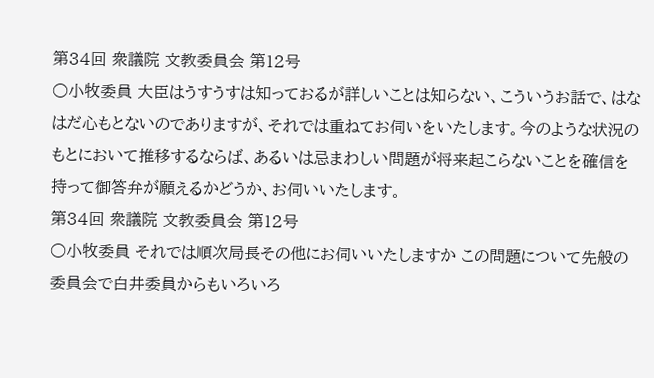第34回 衆議院 文教委員会 第12号
○小牧委員 大臣はうすうすは知っておるが詳しいことは知らない、こういうお話で、はなはだ心もとないのでありますが、それでは重ねてお伺いをいたします。今のような状況のもとにおいて推移するならば、あるいは忌まわしい問題が将来起こらないことを確信を持って御答弁が願えるかどうか、お伺いいたします。
第34回 衆議院 文教委員会 第12号
○小牧委員 それでは順次局長その他にお伺いいたしますか この問題について先般の委員会で白井委員からもいろいろ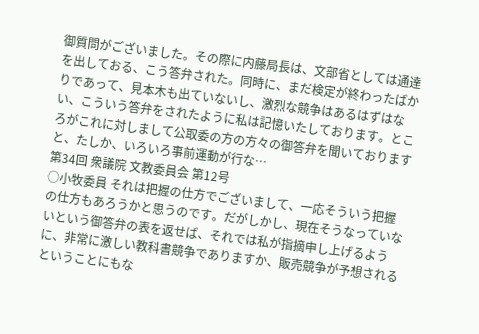御質問がございました。その際に内藤局長は、文部省としては通達を出しておる、こう答弁された。同時に、まだ検定が終わったばかりであって、見本木も出ていないし、激烈な競争はあるはずはない、こういう答弁をされたように私は記憶いたしております。ところがこれに対しまして公取委の方の方々の御答弁を聞いておりますと、たしか、いろいろ事前運動が行な…
第34回 衆議院 文教委員会 第12号
○小牧委員 それは把握の仕方でございまして、一応そういう把握の仕方もあろうかと思うのです。だがしかし、現在そうなっていないという御答弁の表を返せば、それでは私が指摘申し上げるように、非常に激しい教科書競争でありますか、販売競争が予想されるということにもな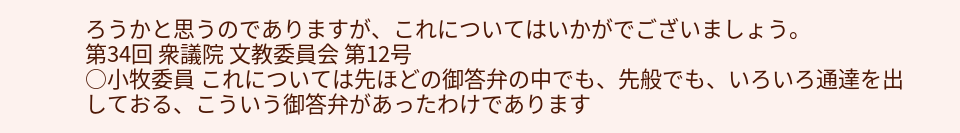ろうかと思うのでありますが、これについてはいかがでございましょう。
第34回 衆議院 文教委員会 第12号
○小牧委員 これについては先ほどの御答弁の中でも、先般でも、いろいろ通達を出しておる、こういう御答弁があったわけであります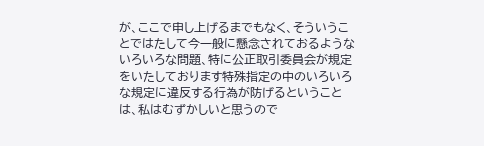が、ここで申し上げるまでもなく、そういうことではたして今一般に懸念されておるようないろいろな問題、特に公正取引委員会が規定をいたしております特殊指定の中のいろいろな規定に違反する行為が防げるということは、私はむずかしいと思うので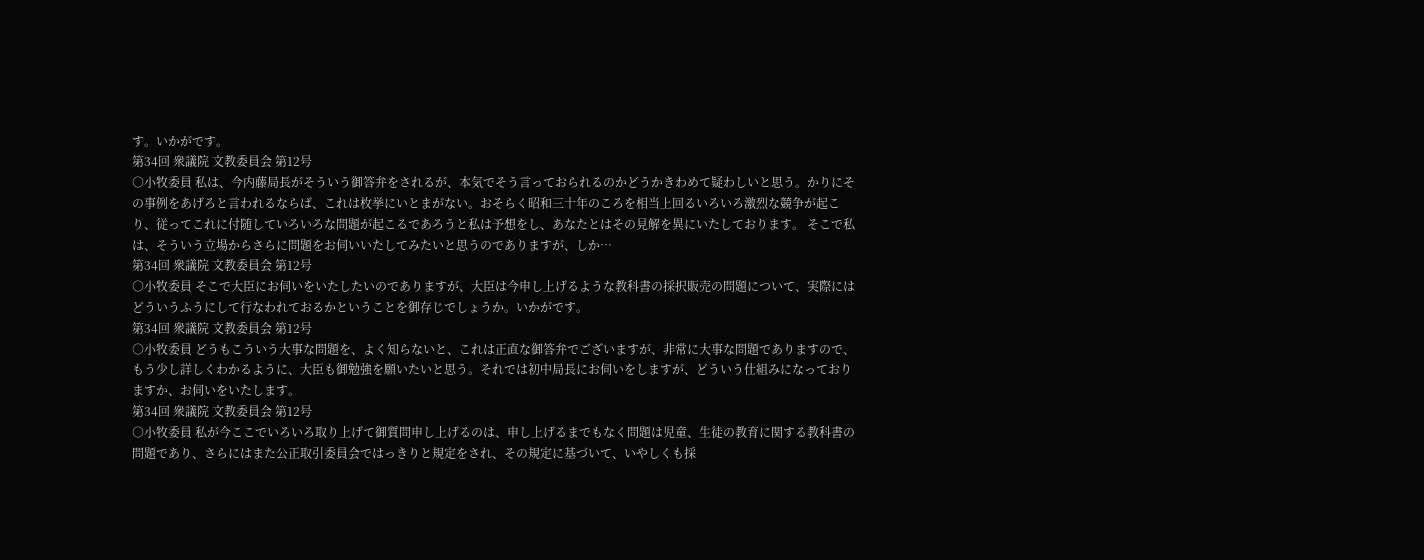す。いかがです。
第34回 衆議院 文教委員会 第12号
○小牧委員 私は、今内藤局長がそういう御答弁をされるが、本気でそう言っておられるのかどうかきわめて疑わしいと思う。かりにその事例をあげろと言われるならば、これは枚挙にいとまがない。おそらく昭和三十年のころを相当上回るいろいろ激烈な競争が起こり、従ってこれに付随していろいろな問題が起こるであろうと私は予想をし、あなたとはその見解を異にいたしております。 そこで私は、そういう立場からさらに問題をお伺いいたしてみたいと思うのでありますが、しか…
第34回 衆議院 文教委員会 第12号
○小牧委員 そこで大臣にお伺いをいたしたいのでありますが、大臣は今申し上げるような教科書の採択販売の問題について、実際にはどういうふうにして行なわれておるかということを御存じでしょうか。いかがです。
第34回 衆議院 文教委員会 第12号
○小牧委員 どうもこういう大事な問題を、よく知らないと、これは正直な御答弁でございますが、非常に大事な問題でありますので、もう少し詳しくわかるように、大臣も御勉強を願いたいと思う。それでは初中局長にお伺いをしますが、どういう仕組みになっておりますか、お伺いをいたします。
第34回 衆議院 文教委員会 第12号
○小牧委員 私が今ここでいろいろ取り上げて御質問申し上げるのは、申し上げるまでもなく問題は児童、生徒の教育に関する教科書の問題であり、さらにはまた公正取引委員会ではっきりと規定をされ、その規定に基づいて、いやしくも採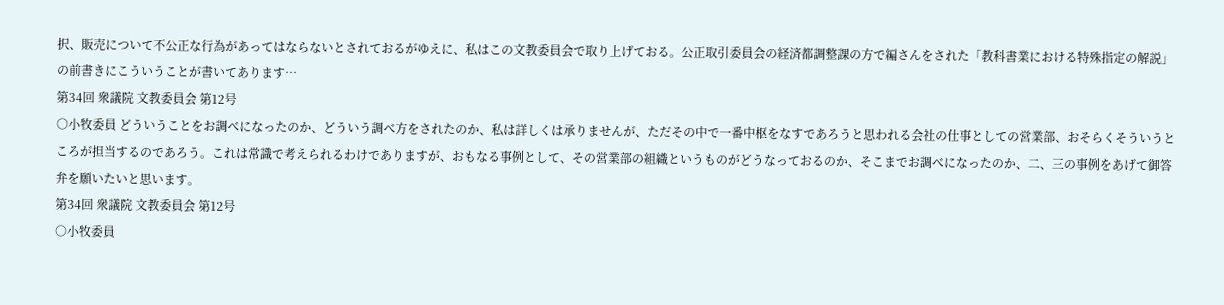択、販売について不公正な行為があってはならないとされておるがゆえに、私はこの文教委員会で取り上げておる。公正取引委員会の経済都調整課の方で編さんをされた「教科書業における特殊指定の解説」の前書きにこういうことが書いてあります…
第34回 衆議院 文教委員会 第12号
○小牧委員 どういうことをお調べになったのか、どういう調べ方をされたのか、私は詳しくは承りませんが、ただその中で一番中枢をなすであろうと思われる会社の仕事としての営業部、おそらくそういうところが担当するのであろう。これは常識で考えられるわけでありますが、おもなる事例として、その営業部の組織というものがどうなっておるのか、そこまでお調べになったのか、二、三の事例をあげて御答弁を願いたいと思います。
第34回 衆議院 文教委員会 第12号
○小牧委員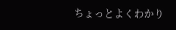ちょっとよくわかり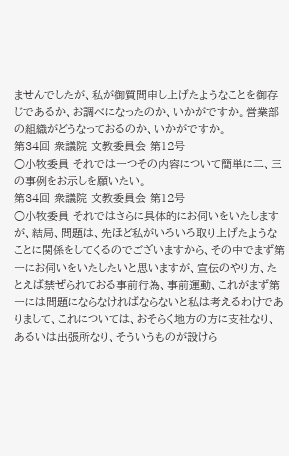ませんでしたが、私が御質問申し上げたようなことを御存じであるか、お調べになったのか、いかがですか。営業部の組織がどうなっておるのか、いかがですか。
第34回 衆議院 文教委員会 第12号
○小牧委員 それでは一つその内容について簡単に二、三の事例をお示しを願いたい。
第34回 衆議院 文教委員会 第12号
○小牧委員 それではさらに具体的にお伺いをいたしますが、結局、問題は、先ほど私がいろいろ取り上げたようなことに関係をしてくるのでございますから、その中でまず第一にお伺いをいたしたいと思いますが、宣伝のやり方、たとえば禁ぜられておる事前行為、事前運動、これがまず第一には問題にならなければならないと私は考えるわけでありまして、これについては、おそらく地方の方に支社なり、あるいは出張所なり、そういうものが設けら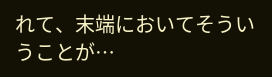れて、末端においてそういうことが…